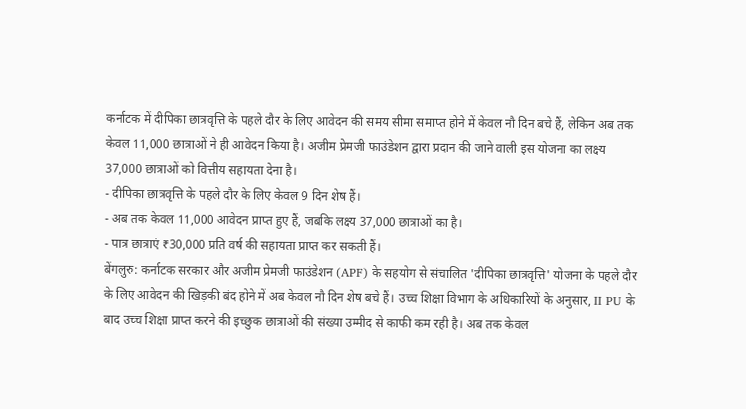कर्नाटक में दीपिका छात्रवृत्ति के पहले दौर के लिए आवेदन की समय सीमा समाप्त होने में केवल नौ दिन बचे हैं, लेकिन अब तक केवल 11,000 छात्राओं ने ही आवेदन किया है। अजीम प्रेमजी फाउंडेशन द्वारा प्रदान की जाने वाली इस योजना का लक्ष्य 37,000 छात्राओं को वित्तीय सहायता देना है।
- दीपिका छात्रवृत्ति के पहले दौर के लिए केवल 9 दिन शेष हैं।
- अब तक केवल 11,000 आवेदन प्राप्त हुए हैं, जबकि लक्ष्य 37,000 छात्राओं का है।
- पात्र छात्राएं ₹30,000 प्रति वर्ष की सहायता प्राप्त कर सकती हैं।
बेंगलुरु: कर्नाटक सरकार और अजीम प्रेमजी फाउंडेशन (APF) के सहयोग से संचालित 'दीपिका छात्रवृत्ति' योजना के पहले दौर के लिए आवेदन की खिड़की बंद होने में अब केवल नौ दिन शेष बचे हैं। उच्च शिक्षा विभाग के अधिकारियों के अनुसार, II PU के बाद उच्च शिक्षा प्राप्त करने की इच्छुक छात्राओं की संख्या उम्मीद से काफी कम रही है। अब तक केवल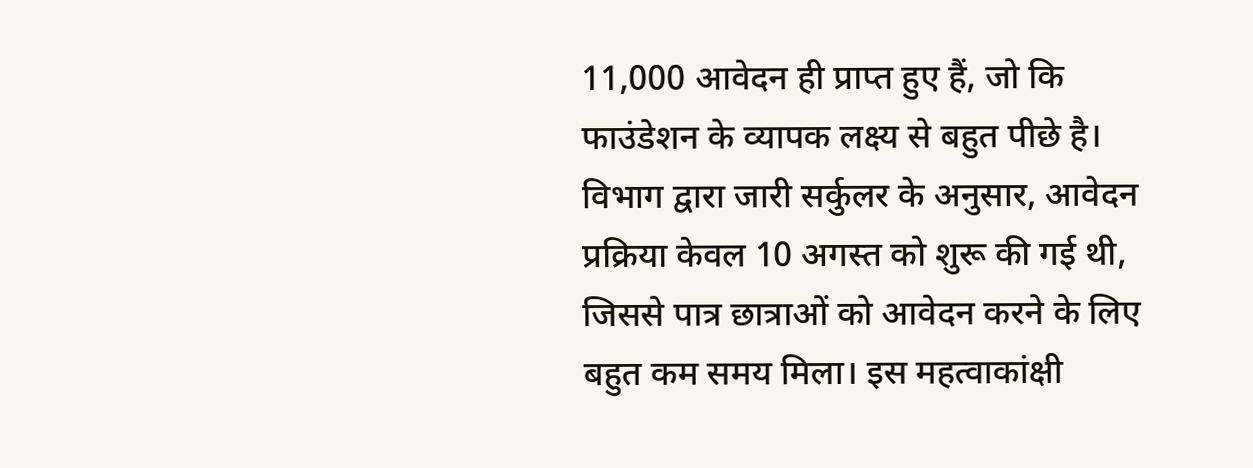11,000 आवेदन ही प्राप्त हुए हैं, जो कि फाउंडेशन के व्यापक लक्ष्य से बहुत पीछे है।
विभाग द्वारा जारी सर्कुलर के अनुसार, आवेदन प्रक्रिया केवल 10 अगस्त को शुरू की गई थी, जिससे पात्र छात्राओं को आवेदन करने के लिए बहुत कम समय मिला। इस महत्वाकांक्षी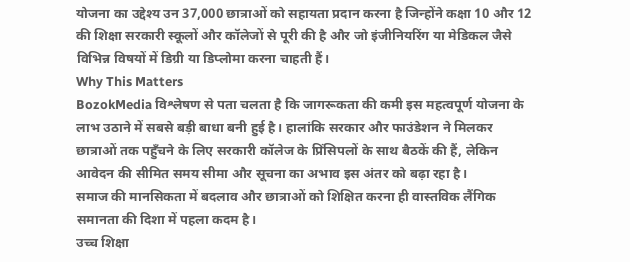योजना का उद्देश्य उन 37,000 छात्राओं को सहायता प्रदान करना है जिन्होंने कक्षा 10 और 12 की शिक्षा सरकारी स्कूलों और कॉलेजों से पूरी की है और जो इंजीनियरिंग या मेडिकल जैसे विभिन्न विषयों में डिग्री या डिप्लोमा करना चाहती हैं।
Why This Matters
BozokMedia विश्लेषण से पता चलता है कि जागरूकता की कमी इस महत्वपूर्ण योजना के लाभ उठाने में सबसे बड़ी बाधा बनी हुई है। हालांकि सरकार और फाउंडेशन ने मिलकर छात्राओं तक पहुँचने के लिए सरकारी कॉलेज के प्रिंसिपलों के साथ बैठकें की हैं, लेकिन आवेदन की सीमित समय सीमा और सूचना का अभाव इस अंतर को बढ़ा रहा है।
समाज की मानसिकता में बदलाव और छात्राओं को शिक्षित करना ही वास्तविक लैंगिक समानता की दिशा में पहला कदम है।
उच्च शिक्षा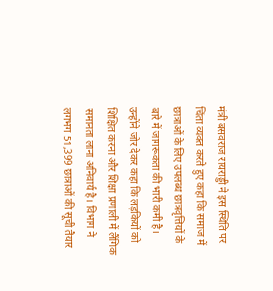मंत्री बसवराज रायराड्डी ने इस स्थिति पर चिंता व्यक्त करते हुए कहा कि समाज में छात्राओं के लिए उपलब्ध छात्रवृत्तियों के बारे में जागरूकता की भारी कमी है। उन्होंने जोर देकर कहा कि लड़कियों को शिक्षित करना और शिक्षा प्रणाली में लैंगिक समानता लाना अनिवार्य है। विभाग ने लगभग 51,399 छात्राओं की सूची तैयार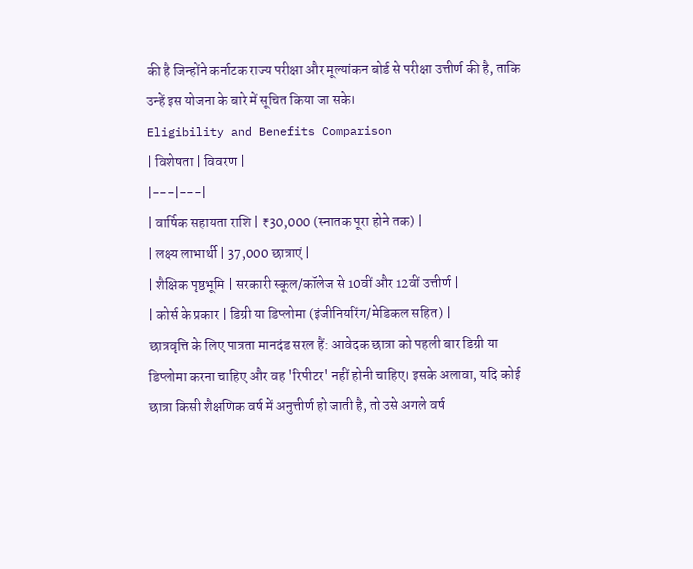की है जिन्होंने कर्नाटक राज्य परीक्षा और मूल्यांकन बोर्ड से परीक्षा उत्तीर्ण की है, ताकि उन्हें इस योजना के बारे में सूचित किया जा सके।
Eligibility and Benefits Comparison
| विशेषता | विवरण |
|---|---|
| वार्षिक सहायता राशि | ₹30,000 (स्नातक पूरा होने तक) |
| लक्ष्य लाभार्थी | 37,000 छात्राएं |
| शैक्षिक पृष्ठभूमि | सरकारी स्कूल/कॉलेज से 10वीं और 12वीं उत्तीर्ण |
| कोर्स के प्रकार | डिग्री या डिप्लोमा (इंजीनियरिंग/मेडिकल सहित) |
छात्रवृत्ति के लिए पात्रता मानदंड सरल हैं: आवेदक छात्रा को पहली बार डिग्री या डिप्लोमा करना चाहिए और वह 'रिपीटर' नहीं होनी चाहिए। इसके अलावा, यदि कोई छात्रा किसी शैक्षणिक वर्ष में अनुत्तीर्ण हो जाती है, तो उसे अगले वर्ष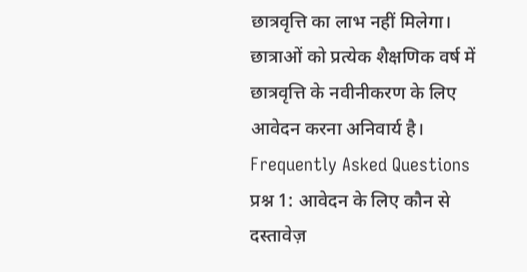छात्रवृत्ति का लाभ नहीं मिलेगा। छात्राओं को प्रत्येक शैक्षणिक वर्ष में छात्रवृत्ति के नवीनीकरण के लिए आवेदन करना अनिवार्य है।
Frequently Asked Questions
प्रश्न 1: आवेदन के लिए कौन से दस्तावेज़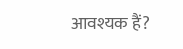आवश्यक हैं?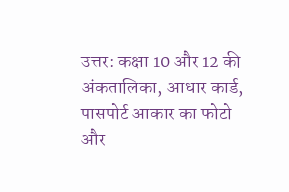उत्तर: कक्षा 10 और 12 की अंकतालिका, आधार कार्ड, पासपोर्ट आकार का फोटो और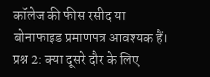कॉलेज की फीस रसीद या बोनाफाइड प्रमाणपत्र आवश्यक हैं।
प्रश्न 2: क्या दूसरे दौर के लिए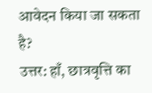आवेदन किया जा सकता है?
उत्तर: हाँ, छात्रवृत्ति का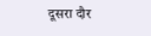दूसरा दौर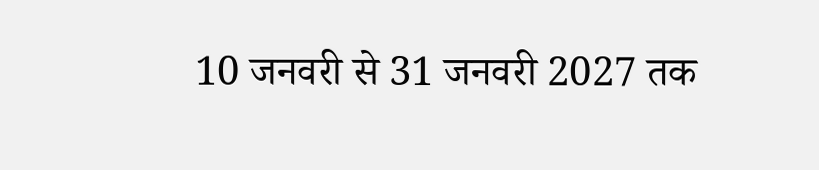10 जनवरी से 31 जनवरी 2027 तक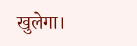खुलेगा।